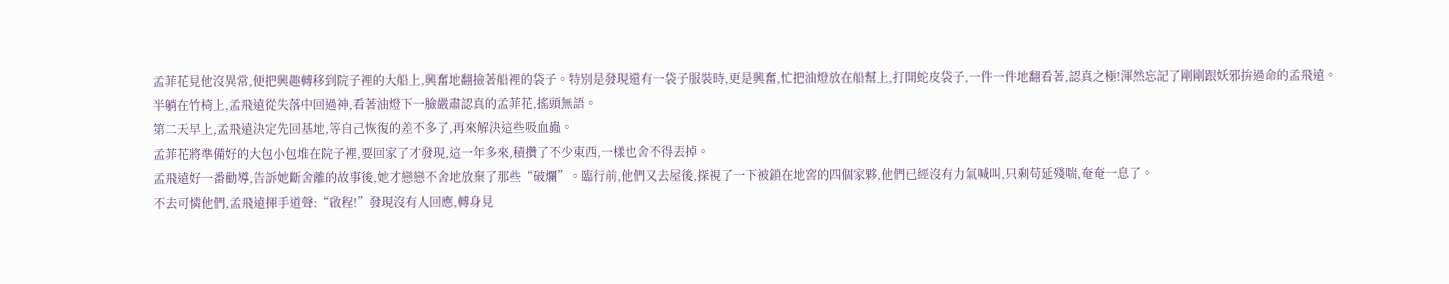孟菲花見他沒異常,便把興趣轉移到院子裡的大船上,興奮地翻撿著船裡的袋子。特別是發現還有一袋子服裝時,更是興奮,忙把油燈放在船幫上,打開蛇皮袋子,一件一件地翻看著,認真之極!渾然忘記了剛剛跟妖邪拚過命的孟飛遠。
半躺在竹椅上,孟飛遠從失落中回過神,看著油燈下一臉嚴肅認真的孟菲花,搖頭無語。
第二天早上,孟飛遠決定先回基地,等自己恢復的差不多了,再來解決這些吸血蟲。
孟菲花將準備好的大包小包堆在院子裡,要回家了才發現,這一年多來,積攢了不少東西,一樣也舍不得丟掉。
孟飛遠好一番勸導,告訴她斷舍離的故事後,她才戀戀不舍地放棄了那些“破爛”。臨行前,他們又去屋後,探視了一下被鎖在地窖的四個家夥,他們已經沒有力氣喊叫,只剩苟延殘喘,奄奄一息了。
不去可憐他們,孟飛遠揮手道聲:“啟程!”發現沒有人回應,轉身見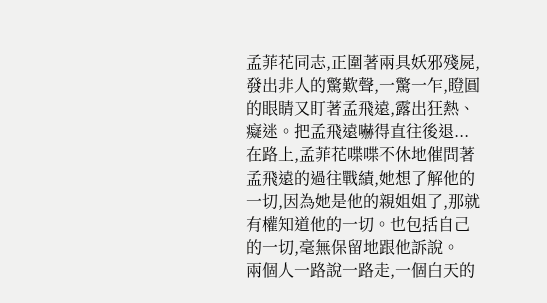孟菲花同志,正圍著兩具妖邪殘屍,發出非人的驚歎聲,一驚一乍,瞪圓的眼睛又盯著孟飛遠,露出狂熱、癡迷。把孟飛遠嚇得直往後退...
在路上,孟菲花喋喋不休地催問著孟飛遠的過往戰績,她想了解他的一切,因為她是他的親姐姐了,那就有權知道他的一切。也包括自己的一切,毫無保留地跟他訴說。
兩個人一路說一路走,一個白天的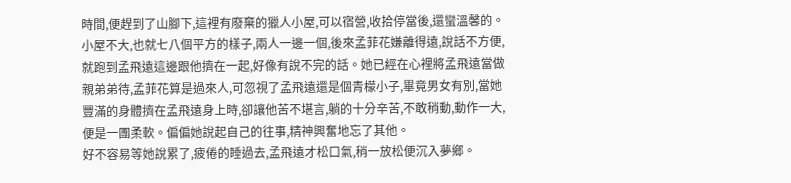時間,便趕到了山腳下,這裡有廢棄的獵人小屋,可以宿營,收拾停當後,還蠻溫馨的。
小屋不大,也就七八個平方的樣子,兩人一邊一個,後來孟菲花嫌離得遠,說話不方便,就跑到孟飛遠這邊跟他擠在一起,好像有說不完的話。她已經在心裡將孟飛遠當做親弟弟待,孟菲花算是過來人,可忽視了孟飛遠還是個青檬小子,畢竟男女有別,當她豐滿的身體擠在孟飛遠身上時,卻讓他苦不堪言,躺的十分辛苦,不敢稍動,動作一大,便是一團柔軟。偏偏她說起自己的往事,精神興奮地忘了其他。
好不容易等她說累了,疲倦的睡過去,孟飛遠才松口氣,稍一放松便沉入夢鄉。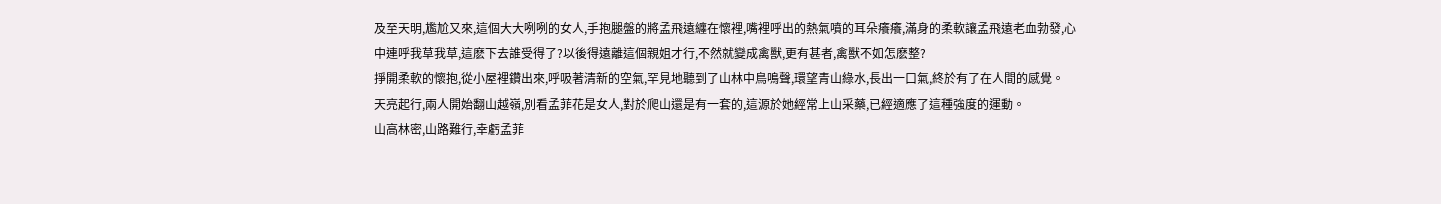及至天明,尷尬又來,這個大大咧咧的女人,手抱腿盤的將孟飛遠纏在懷裡,嘴裡呼出的熱氣噴的耳朵癢癢,滿身的柔軟讓孟飛遠老血勃發,心中連呼我草我草,這麽下去誰受得了?以後得遠離這個親姐才行,不然就變成禽獸,更有甚者,禽獸不如怎麽整?
掙開柔軟的懷抱,從小屋裡鑽出來,呼吸著清新的空氣,罕見地聽到了山林中鳥鳴聲,環望青山綠水,長出一口氣,終於有了在人間的感覺。
天亮起行,兩人開始翻山越嶺,別看孟菲花是女人,對於爬山還是有一套的,這源於她經常上山采藥,已經適應了這種強度的運動。
山高林密,山路難行,幸虧孟菲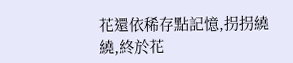花還依稀存點記憶,拐拐繞繞,終於花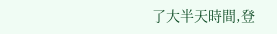了大半天時間,登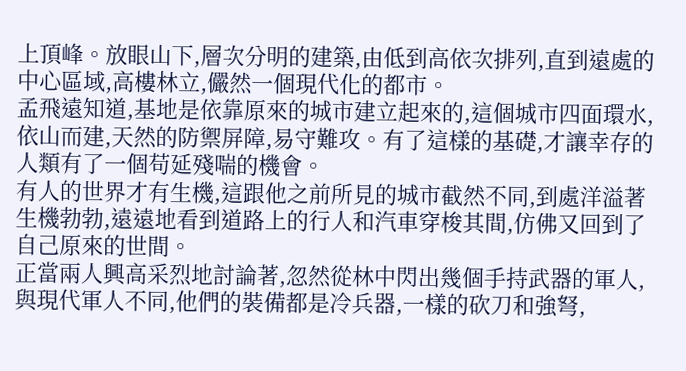上頂峰。放眼山下,層次分明的建築,由低到高依次排列,直到遠處的中心區域,高樓林立,儼然一個現代化的都市。
孟飛遠知道,基地是依靠原來的城市建立起來的,這個城市四面環水,依山而建,天然的防禦屏障,易守難攻。有了這樣的基礎,才讓幸存的人類有了一個苟延殘喘的機會。
有人的世界才有生機,這跟他之前所見的城市截然不同,到處洋溢著生機勃勃,遠遠地看到道路上的行人和汽車穿梭其間,仿佛又回到了自己原來的世間。
正當兩人興高采烈地討論著,忽然從林中閃出幾個手持武器的軍人,與現代軍人不同,他們的裝備都是冷兵器,一樣的砍刀和強弩,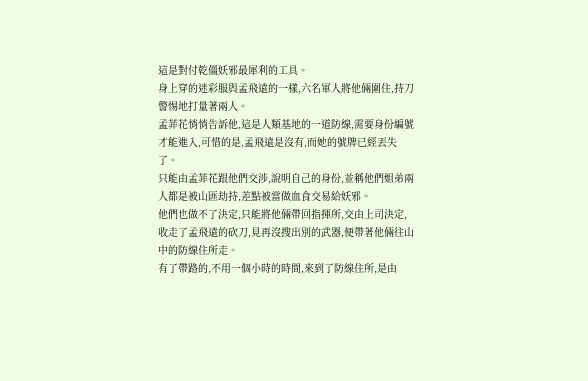這是對付乾僵妖邪最犀利的工具。
身上穿的迷彩服與孟飛遠的一樣,六名軍人將他倆圍住,持刀警惕地打量著兩人。
孟菲花悄悄告訴他,這是人類基地的一道防線,需要身份編號才能進入,可惜的是,孟飛遠是沒有,而她的號牌已經丟失了。
只能由孟菲花跟他們交涉,說明自己的身份,並稱他們姐弟兩人都是被山匪劫持,差點被當做血食交易給妖邪。
他們也做不了決定,只能將他倆帶回指揮所,交由上司決定,收走了孟飛遠的砍刀,見再沒搜出別的武器,便帶著他倆往山中的防線住所走。
有了帶路的,不用一個小時的時間,來到了防線住所,是由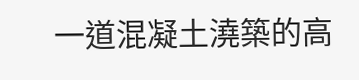一道混凝土澆築的高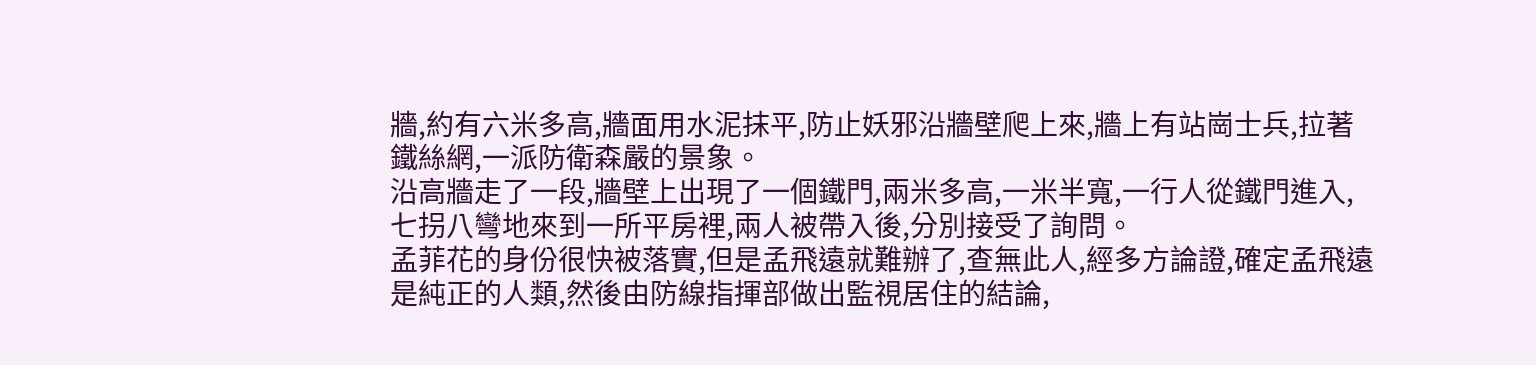牆,約有六米多高,牆面用水泥抹平,防止妖邪沿牆壁爬上來,牆上有站崗士兵,拉著鐵絲網,一派防衛森嚴的景象。
沿高牆走了一段,牆壁上出現了一個鐵門,兩米多高,一米半寬,一行人從鐵門進入,七拐八彎地來到一所平房裡,兩人被帶入後,分別接受了詢問。
孟菲花的身份很快被落實,但是孟飛遠就難辦了,查無此人,經多方論證,確定孟飛遠是純正的人類,然後由防線指揮部做出監視居住的結論,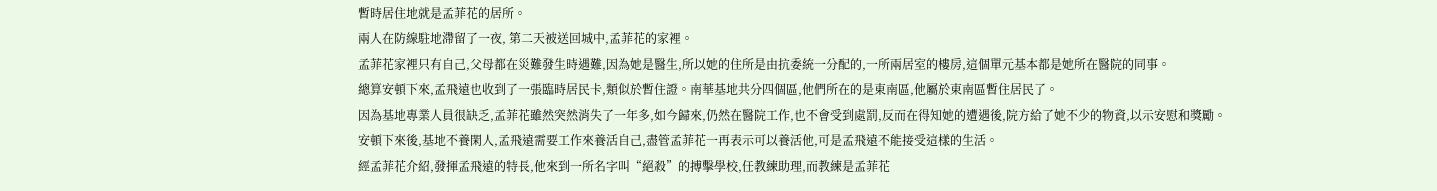暫時居住地就是孟菲花的居所。
兩人在防線駐地滯留了一夜, 第二天被送回城中,孟菲花的家裡。
孟菲花家裡只有自己,父母都在災難發生時遇難,因為她是醫生,所以她的住所是由抗委統一分配的,一所兩居室的樓房,這個單元基本都是她所在醫院的同事。
總算安頓下來,孟飛遠也收到了一張臨時居民卡,類似於暫住證。南華基地共分四個區,他們所在的是東南區,他屬於東南區暫住居民了。
因為基地專業人員很缺乏,孟菲花雖然突然消失了一年多,如今歸來,仍然在醫院工作,也不會受到處罰,反而在得知她的遭遇後,院方給了她不少的物資,以示安慰和獎勵。
安頓下來後,基地不養閑人,孟飛遠需要工作來養活自己,盡管孟菲花一再表示可以養活他,可是孟飛遠不能接受這樣的生活。
經孟菲花介紹,發揮孟飛遠的特長,他來到一所名字叫“絕殺”的搏擊學校,任教練助理,而教練是孟菲花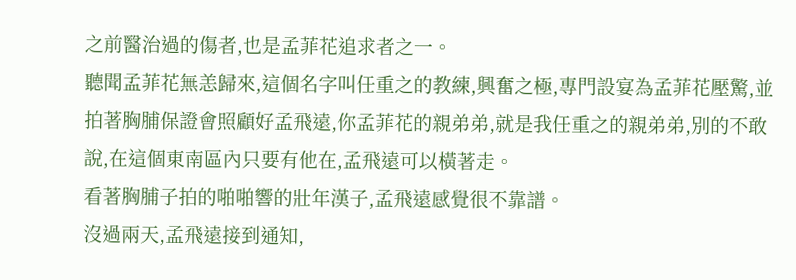之前醫治過的傷者,也是孟菲花追求者之一。
聽聞孟菲花無恙歸來,這個名字叫任重之的教練,興奮之極,專門設宴為孟菲花壓驚,並拍著胸脯保證會照顧好孟飛遠,你孟菲花的親弟弟,就是我任重之的親弟弟,別的不敢說,在這個東南區內只要有他在,孟飛遠可以橫著走。
看著胸脯子拍的啪啪響的壯年漢子,孟飛遠感覺很不靠譜。
沒過兩天,孟飛遠接到通知,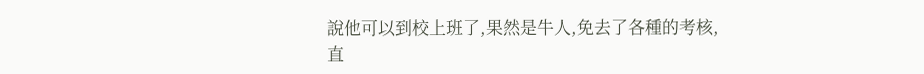說他可以到校上班了,果然是牛人,免去了各種的考核,直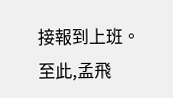接報到上班。
至此,孟飛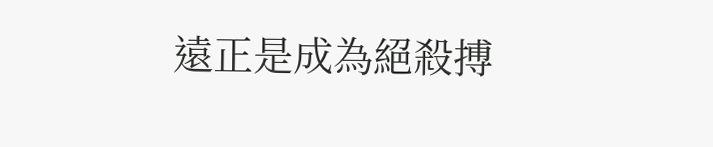遠正是成為絕殺搏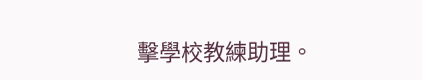擊學校教練助理。